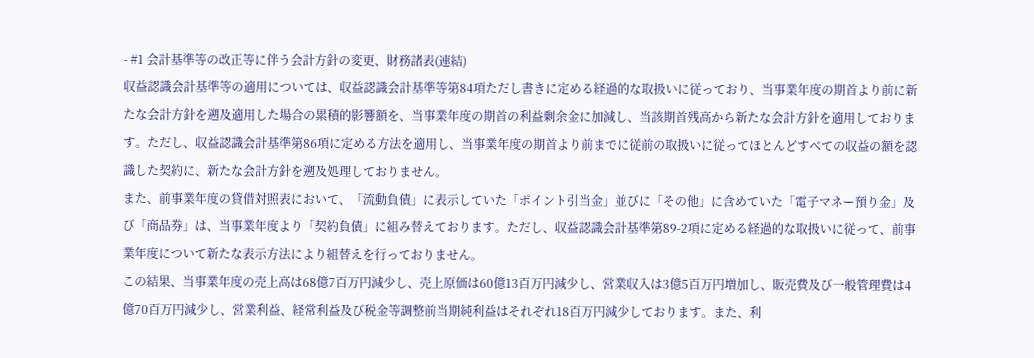- #1 会計基準等の改正等に伴う会計方針の変更、財務諸表(連結)
収益認識会計基準等の適用については、収益認識会計基準等第84項ただし書きに定める経過的な取扱いに従っており、当事業年度の期首より前に新たな会計方針を遡及適用した場合の累積的影響額を、当事業年度の期首の利益剰余金に加減し、当該期首残高から新たな会計方針を適用しております。ただし、収益認識会計基準第86項に定める方法を適用し、当事業年度の期首より前までに従前の取扱いに従ってほとんどすべての収益の額を認識した契約に、新たな会計方針を遡及処理しておりません。
また、前事業年度の貸借対照表において、「流動負債」に表示していた「ポイント引当金」並びに「その他」に含めていた「電子マネー預り金」及び「商品券」は、当事業年度より「契約負債」に組み替えております。ただし、収益認識会計基準第89-2項に定める経過的な取扱いに従って、前事業年度について新たな表示方法により組替えを行っておりません。
この結果、当事業年度の売上高は68億7百万円減少し、売上原価は60億13百万円減少し、営業収入は3億5百万円増加し、販売費及び一般管理費は4億70百万円減少し、営業利益、経常利益及び税金等調整前当期純利益はそれぞれ18百万円減少しております。また、利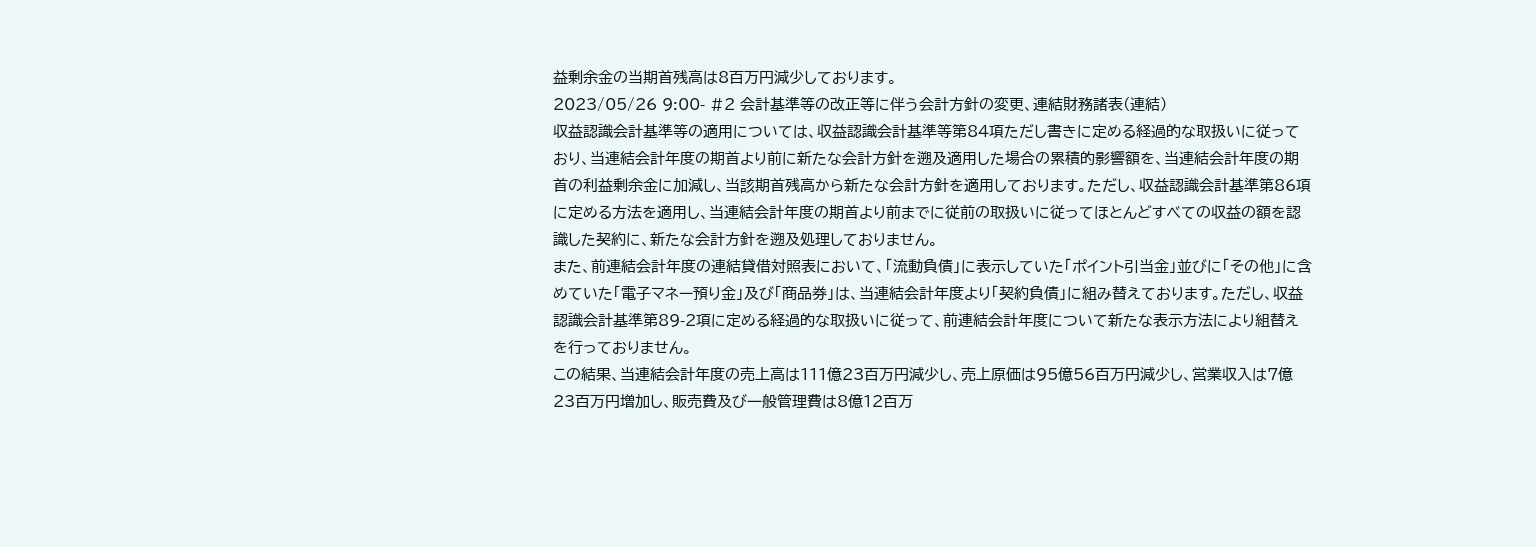益剰余金の当期首残高は8百万円減少しております。
2023/05/26 9:00- #2 会計基準等の改正等に伴う会計方針の変更、連結財務諸表(連結)
収益認識会計基準等の適用については、収益認識会計基準等第84項ただし書きに定める経過的な取扱いに従っており、当連結会計年度の期首より前に新たな会計方針を遡及適用した場合の累積的影響額を、当連結会計年度の期首の利益剰余金に加減し、当該期首残高から新たな会計方針を適用しております。ただし、収益認識会計基準第86項に定める方法を適用し、当連結会計年度の期首より前までに従前の取扱いに従ってほとんどすべての収益の額を認識した契約に、新たな会計方針を遡及処理しておりません。
また、前連結会計年度の連結貸借対照表において、「流動負債」に表示していた「ポイント引当金」並びに「その他」に含めていた「電子マネー預り金」及び「商品券」は、当連結会計年度より「契約負債」に組み替えております。ただし、収益認識会計基準第89-2項に定める経過的な取扱いに従って、前連結会計年度について新たな表示方法により組替えを行っておりません。
この結果、当連結会計年度の売上高は111億23百万円減少し、売上原価は95億56百万円減少し、営業収入は7億23百万円増加し、販売費及び一般管理費は8億12百万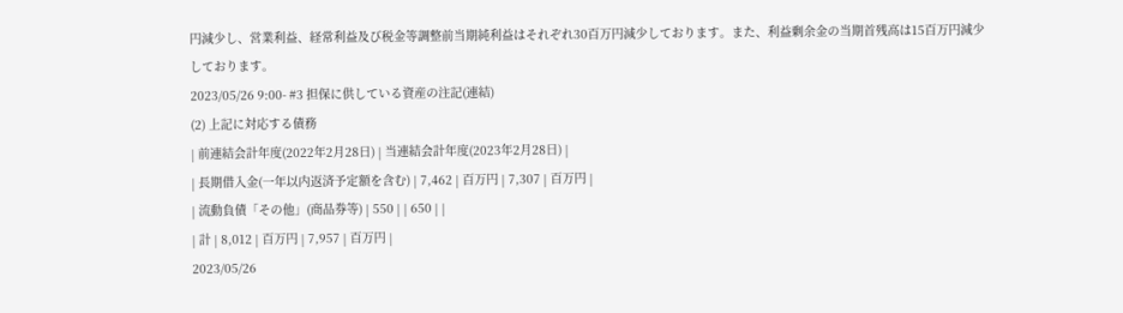円減少し、営業利益、経常利益及び税金等調整前当期純利益はそれぞれ30百万円減少しております。また、利益剰余金の当期首残高は15百万円減少しております。
2023/05/26 9:00- #3 担保に供している資産の注記(連結)
(2) 上記に対応する債務
| 前連結会計年度(2022年2月28日) | 当連結会計年度(2023年2月28日) |
| 長期借入金(一年以内返済予定額を含む) | 7,462 | 百万円 | 7,307 | 百万円 |
| 流動負債「その他」(商品券等) | 550 | | 650 | |
| 計 | 8,012 | 百万円 | 7,957 | 百万円 |
2023/05/26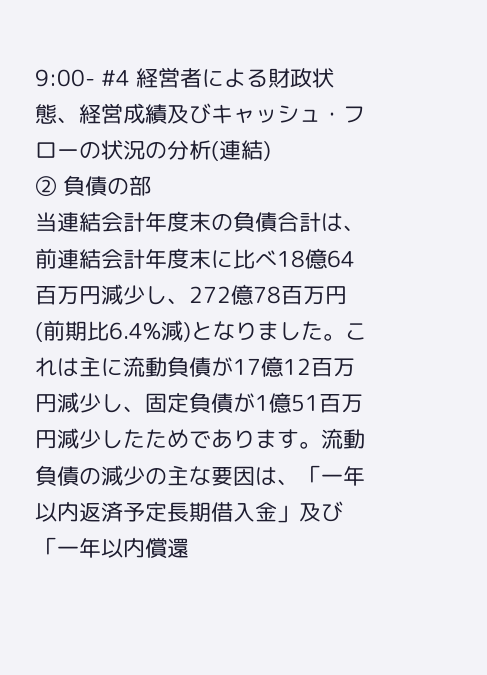9:00- #4 経営者による財政状態、経営成績及びキャッシュ・フローの状況の分析(連結)
② 負債の部
当連結会計年度末の負債合計は、前連結会計年度末に比べ18億64百万円減少し、272億78百万円(前期比6.4%減)となりました。これは主に流動負債が17億12百万円減少し、固定負債が1億51百万円減少したためであります。流動負債の減少の主な要因は、「一年以内返済予定長期借入金」及び「一年以内償還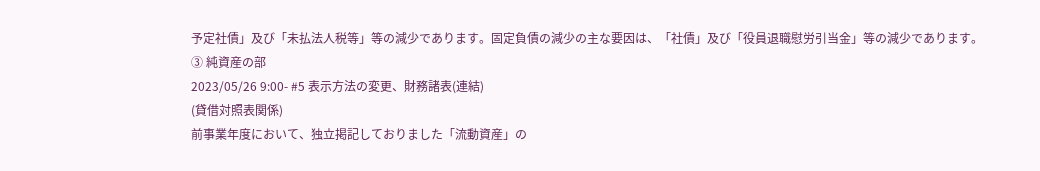予定社債」及び「未払法人税等」等の減少であります。固定負債の減少の主な要因は、「社債」及び「役員退職慰労引当金」等の減少であります。
③ 純資産の部
2023/05/26 9:00- #5 表示方法の変更、財務諸表(連結)
(貸借対照表関係)
前事業年度において、独立掲記しておりました「流動資産」の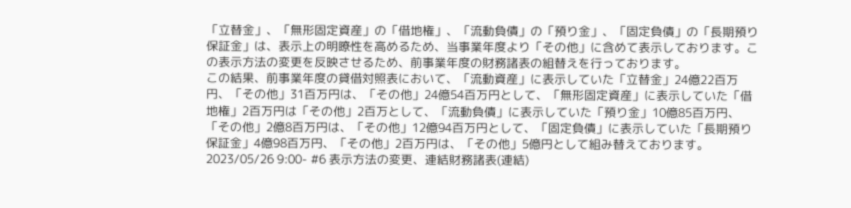「立替金」、「無形固定資産」の「借地権」、「流動負債」の「預り金」、「固定負債」の「長期預り保証金」は、表示上の明瞭性を高めるため、当事業年度より「その他」に含めて表示しております。この表示方法の変更を反映させるため、前事業年度の財務諸表の組替えを行っております。
この結果、前事業年度の貸借対照表において、「流動資産」に表示していた「立替金」24億22百万円、「その他」31百万円は、「その他」24億54百万円として、「無形固定資産」に表示していた「借地権」2百万円は「その他」2百万として、「流動負債」に表示していた「預り金」10億85百万円、「その他」2億8百万円は、「その他」12億94百万円として、「固定負債」に表示していた「長期預り保証金」4億98百万円、「その他」2百万円は、「その他」5億円として組み替えております。
2023/05/26 9:00- #6 表示方法の変更、連結財務諸表(連結)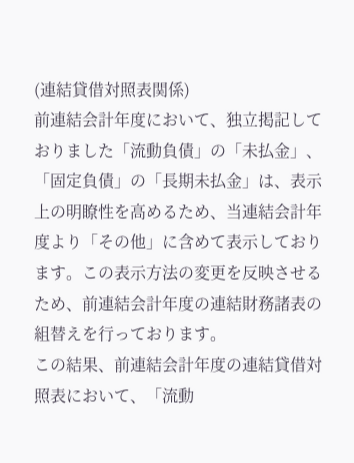(連結貸借対照表関係)
前連結会計年度において、独立掲記しておりました「流動負債」の「未払金」、「固定負債」の「長期未払金」は、表示上の明瞭性を高めるため、当連結会計年度より「その他」に含めて表示しております。この表示方法の変更を反映させるため、前連結会計年度の連結財務諸表の組替えを行っております。
この結果、前連結会計年度の連結貸借対照表において、「流動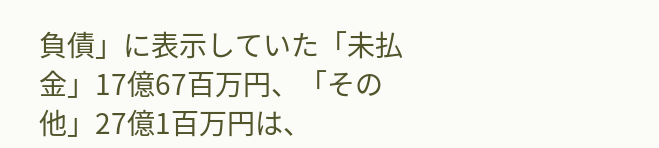負債」に表示していた「未払金」17億67百万円、「その他」27億1百万円は、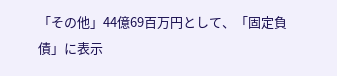「その他」44億69百万円として、「固定負債」に表示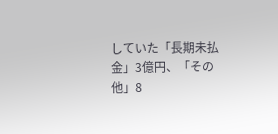していた「長期未払金」3億円、「その他」8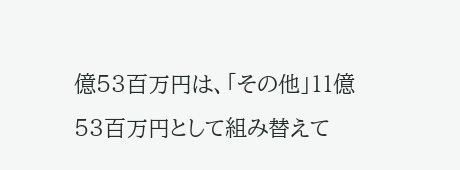億53百万円は、「その他」11億53百万円として組み替えて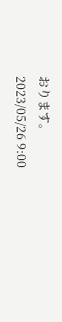おります。
2023/05/26 9:00